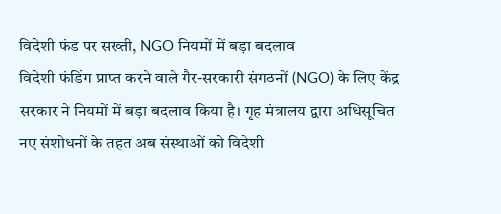विदेशी फंड पर सख्ती, NGO नियमों में बड़ा बदलाव
विदेशी फंडिंग प्राप्त करने वाले गैर-सरकारी संगठनों (NGO) के लिए केंद्र सरकार ने नियमों में बड़ा बदलाव किया है। गृह मंत्रालय द्वारा अधिसूचित नए संशोधनों के तहत अब संस्थाओं को विदेशी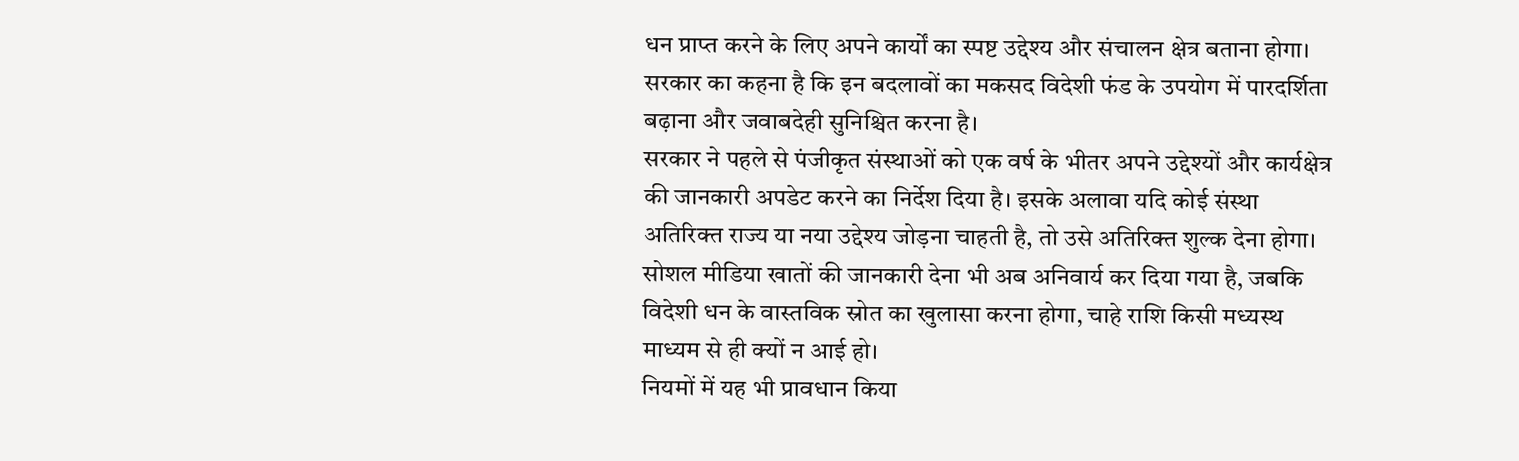धन प्राप्त करने के लिए अपने कार्यों का स्पष्ट उद्देश्य और संचालन क्षेत्र बताना होगा। सरकार का कहना है कि इन बदलावों का मकसद विदेशी फंड के उपयोग में पारदर्शिता बढ़ाना और जवाबदेही सुनिश्चित करना है।
सरकार ने पहले से पंजीकृत संस्थाओं को एक वर्ष के भीतर अपने उद्देश्यों और कार्यक्षेत्र की जानकारी अपडेट करने का निर्देश दिया है। इसके अलावा यदि कोई संस्था अतिरिक्त राज्य या नया उद्देश्य जोड़ना चाहती है, तो उसे अतिरिक्त शुल्क देना होगा। सोशल मीडिया खातों की जानकारी देना भी अब अनिवार्य कर दिया गया है, जबकि विदेशी धन के वास्तविक स्रोत का खुलासा करना होगा, चाहे राशि किसी मध्यस्थ माध्यम से ही क्यों न आई हो।
नियमों में यह भी प्रावधान किया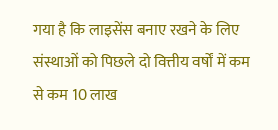गया है कि लाइसेंस बनाए रखने के लिए संस्थाओं को पिछले दो वित्तीय वर्षों में कम से कम 10 लाख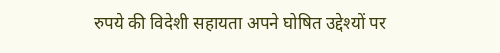रुपये की विदेशी सहायता अपने घोषित उद्देश्यों पर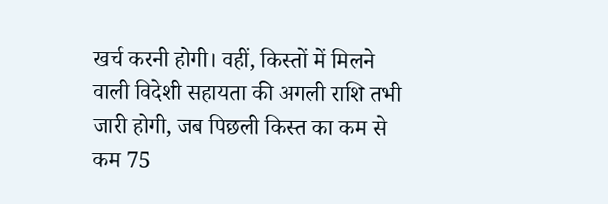खर्च करनी होगी। वहीं, किस्तों में मिलने वाली विदेशी सहायता की अगली राशि तभी जारी होगी, जब पिछली किस्त का कम से कम 75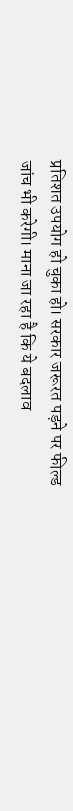प्रतिशत उपयोग हो चुका हो। सरकार जरूरत पड़ने पर फील्ड जांच भी करेगी। माना जा रहा है कि ये बदलाव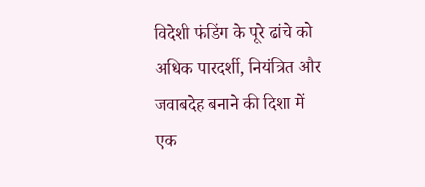विदेशी फंडिंग के पूरे ढांचे को अधिक पारदर्शी, नियंत्रित और जवाबदेह बनाने की दिशा में एक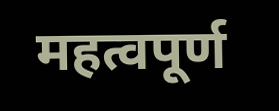महत्वपूर्ण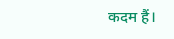कदम हैं।